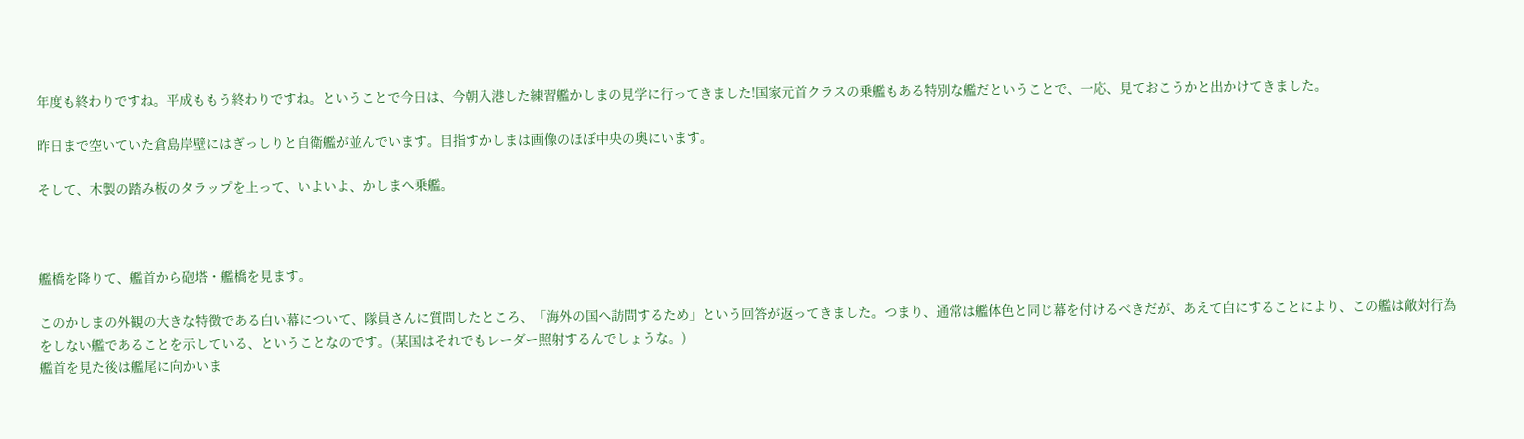年度も終わりですね。平成ももう終わりですね。ということで今日は、今朝入港した練習艦かしまの見学に行ってきました!国家元首クラスの乗艦もある特別な艦だということで、一応、見ておこうかと出かけてきました。

昨日まで空いていた倉島岸壁にはぎっしりと自衛艦が並んでいます。目指すかしまは画像のほぼ中央の奥にいます。

そして、木製の踏み板のタラップを上って、いよいよ、かしまへ乗艦。



艦橋を降りて、艦首から砲塔・艦橋を見ます。

このかしまの外観の大きな特徴である白い幕について、隊員さんに質問したところ、「海外の国へ訪問するため」という回答が返ってきました。つまり、通常は艦体色と同じ幕を付けるべきだが、あえて白にすることにより、この艦は敵対行為をしない艦であることを示している、ということなのです。(某国はそれでもレーダー照射するんでしょうな。)
艦首を見た後は艦尾に向かいま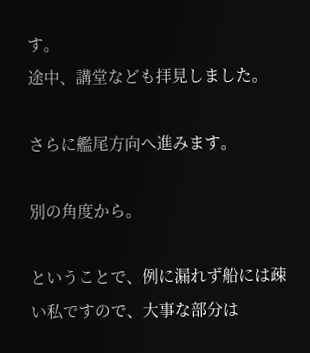す。
途中、講堂なども拝見しました。

さらに艦尾方向へ進みます。

別の角度から。

ということで、例に漏れず船には疎い私ですので、大事な部分は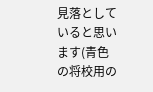見落としていると思います(青色の将校用の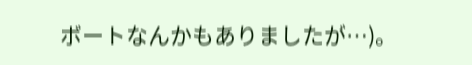ボートなんかもありましたが…)。